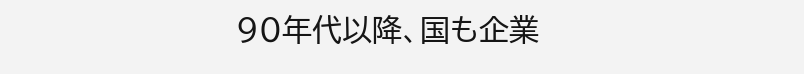90年代以降、国も企業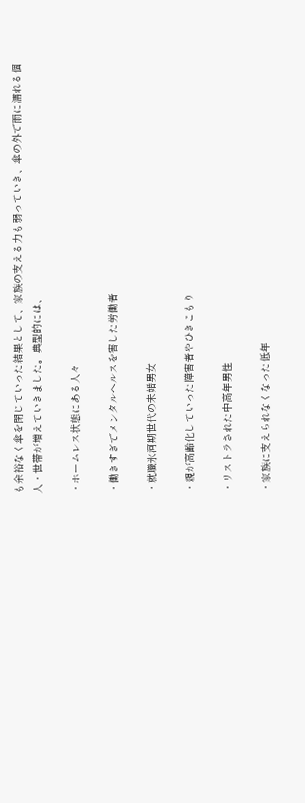も余裕なく傘を閉じていった結果として、家族の支える力も弱っていき、傘の外で雨に濡れる個人・世帯が増えていきました。典型的には、

・ホームレス状態にある人々

・働きすぎでメンタルヘルスを害した労働者

・就職氷河期世代の未婚男女

・親が高齢化していった障害者やひきこもり

・リストラされた中高年男性

・家族に支えられなくなった低年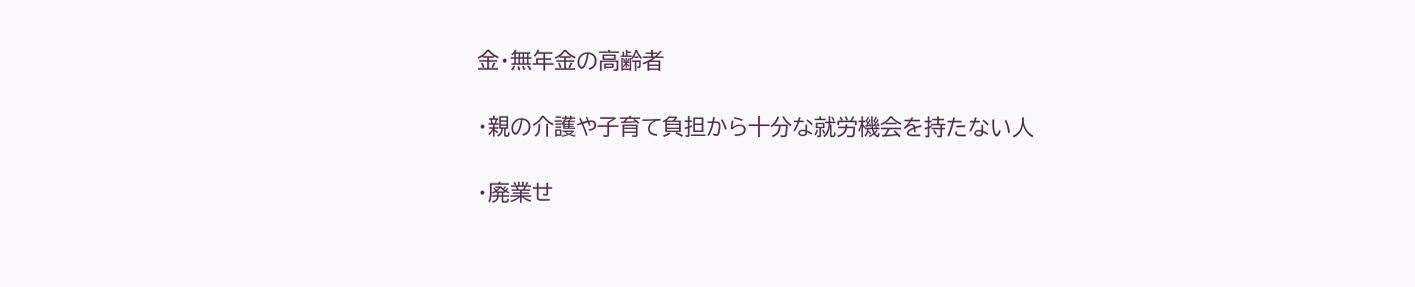金・無年金の高齢者

・親の介護や子育て負担から十分な就労機会を持たない人

・廃業せ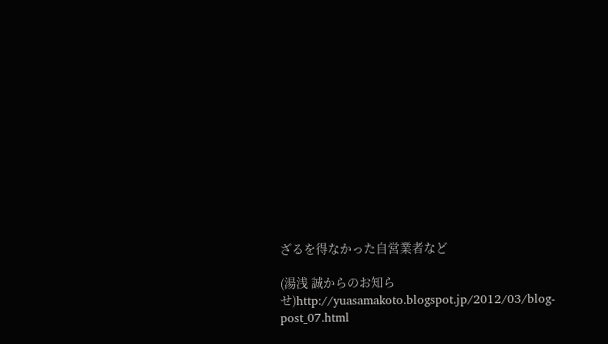ざるを得なかった自営業者など

(湯浅 誠からのお知らせ)http://yuasamakoto.blogspot.jp/2012/03/blog-post_07.html